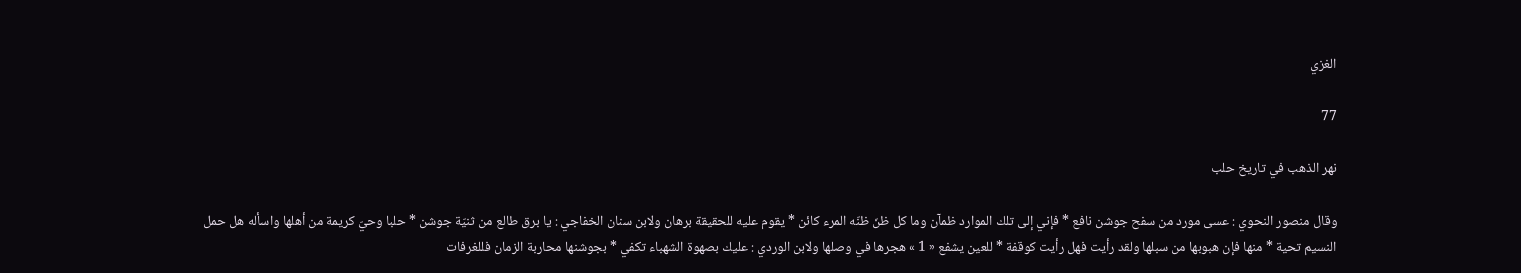الغزي

77

نهر الذهب في تاريخ حلب

وقال منصور النحوي : عسى مورد من سفح جوشن نافع * فإني إلى تلك الموارد ظمآن وما كل ظنّ ظنّه المرء كائن * يقوم عليه للحقيقة برهان ولابن سنان الخفاجي : يا برق طالع من ثنيّة جوشن * حلبا وحيّ كريمة من أهلها واسأله هل حمل النسيم تحية * منها فإن هبوبها من سبلها ولقد رأيت فهل رأيت كوقفة * للعين يشفع « 1 » هجرها في وصلها ولابن الوردي : عليك بصهوة الشهباء تكفي * بجوشنها محاربة الزمان فللغرفات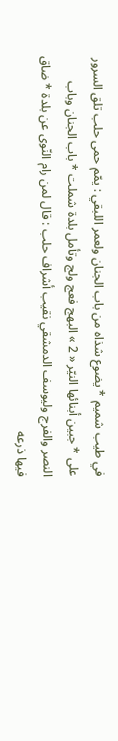في طيب شميم * يضوع شذاه من باب الجنان ولعمر اللبقي : يمّم حمى حلب تلق السرور على * جبين أبنائها النيّر « 2 » البهج فعج ولج وتأمل بلدة شملت * باب الجنان وباب النصر والفرج وليوسف الدمشقي نقيب أشراف حلب : قال لمن رام النّوى عن بلدة * ضاق فيها ذرعه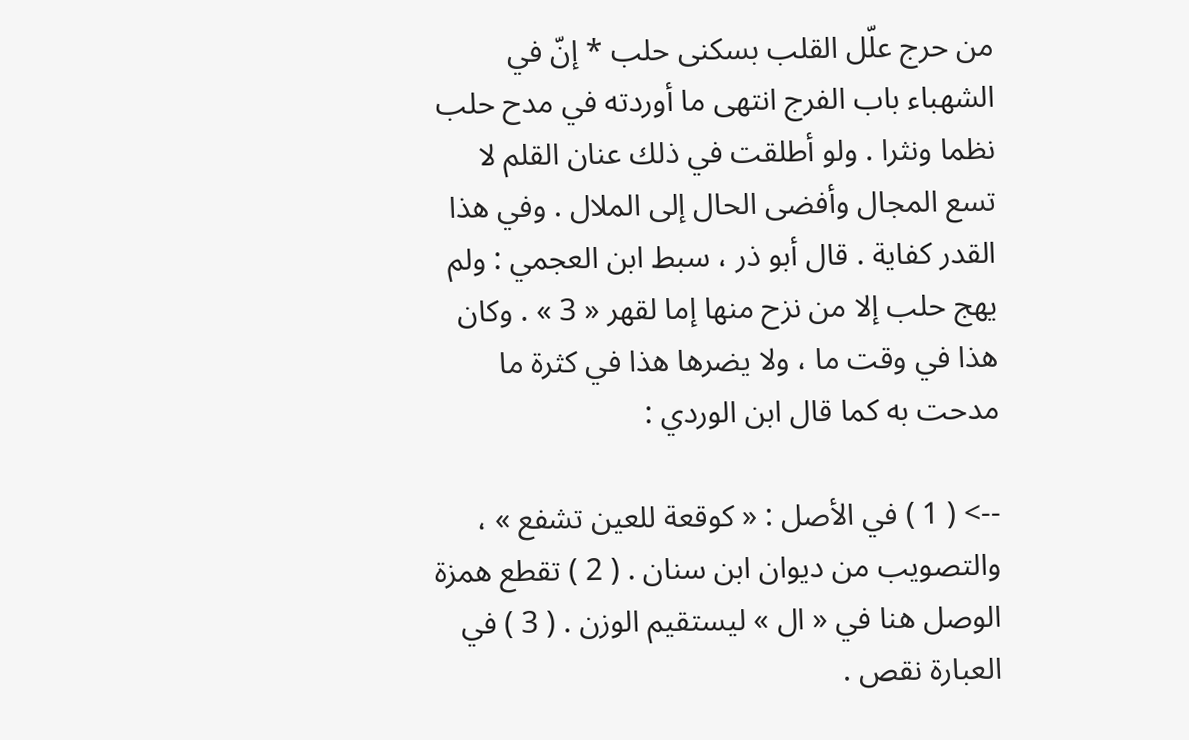من حرج علّل القلب بسكنى حلب * إنّ في الشهباء باب الفرج انتهى ما أوردته في مدح حلب نظما ونثرا . ولو أطلقت في ذلك عنان القلم لا تسع المجال وأفضى الحال إلى الملال . وفي هذا القدر كفاية . قال أبو ذر ، سبط ابن العجمي : ولم يهج حلب إلا من نزح منها إما لقهر « 3 » . وكان هذا في وقت ما ، ولا يضرها هذا في كثرة ما مدحت به كما قال ابن الوردي :

--> ( 1 ) في الأصل : « كوقعة للعين تشفع » ، والتصويب من ديوان ابن سنان . ( 2 ) تقطع همزة الوصل هنا في « ال » ليستقيم الوزن . ( 3 ) في العبارة نقص .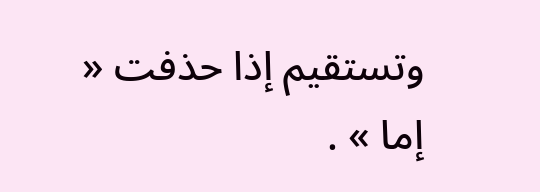وتستقيم إذا حذفت « إما » .